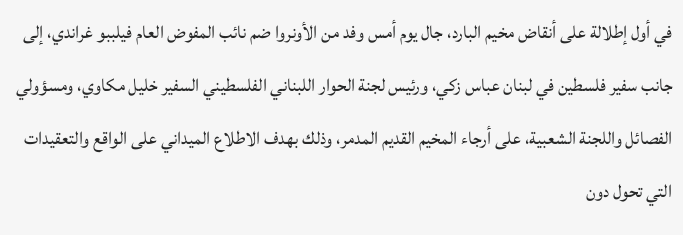في أول إطلالة على أنقاض مخيم البارد، جال يوم أمس وفد من الأونروا ضم نائب المفوض العام فيلببو غراندي، إلى جانب سفير فلسطين في لبنان عباس زكي، ورئيس لجنة الحوار اللبناني الفلسطيني السفير خليل مكاوي، ومسؤولي الفصائل واللجنة الشعبية، على أرجاء المخيم القديم المدمر، وذلك بهدف الاطلاع الميداني على الواقع والتعقيدات التي تحول دون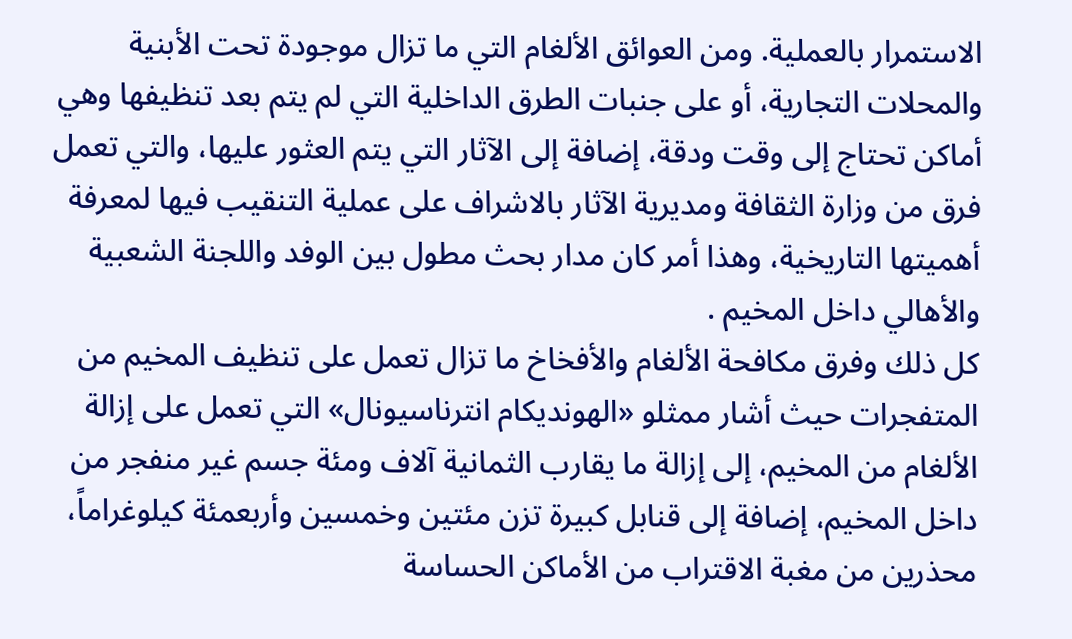الاستمرار بالعملية. ومن العوائق الألغام التي ما تزال موجودة تحت الأبنية والمحلات التجارية، أو على جنبات الطرق الداخلية التي لم يتم بعد تنظيفها وهي أماكن تحتاج إلى وقت ودقة، إضافة إلى الآثار التي يتم العثور عليها، والتي تعمل فرق من وزارة الثقافة ومديرية الآثار بالاشراف على عملية التنقيب فيها لمعرفة أهميتها التاريخية، وهذا أمر كان مدار بحث مطول بين الوفد واللجنة الشعبية والأهالي داخل المخيم .
كل ذلك وفرق مكافحة الألغام والأفخاخ ما تزال تعمل على تنظيف المخيم من المتفجرات حيث أشار ممثلو «الهونديكام انترناسيونال» التي تعمل على إزالة الألغام من المخيم، إلى إزالة ما يقارب الثمانية آلاف ومئة جسم غير منفجر من داخل المخيم، إضافة إلى قنابل كبيرة تزن مئتين وخمسين وأربعمئة كيلوغراماً، محذرين من مغبة الاقتراب من الأماكن الحساسة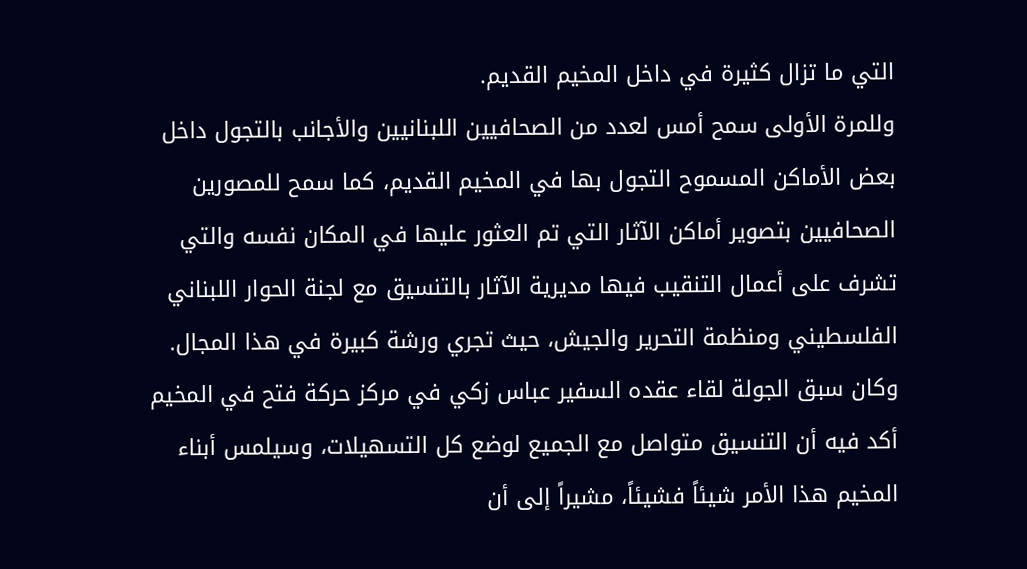التي ما تزال كثيرة في داخل المخيم القديم.
وللمرة الأولى سمح أمس لعدد من الصحافيين اللبنانيين والأجانب بالتجول داخل بعض الأماكن المسموح التجول بها في المخيم القديم، كما سمح للمصورين الصحافيين بتصوير أماكن الآثار التي تم العثور عليها في المكان نفسه والتي تشرف على أعمال التنقيب فيها مديرية الآثار بالتنسيق مع لجنة الحوار اللبناني الفلسطيني ومنظمة التحرير والجيش، حيث تجري ورشة كبيرة في هذا المجال.
وكان سبق الجولة لقاء عقده السفير عباس زكي في مركز حركة فتح في المخيم أكد فيه أن التنسيق متواصل مع الجميع لوضع كل التسهيلات، وسيلمس أبناء المخيم هذا الأمر شيئاً فشيئاً، مشيراً إلى أن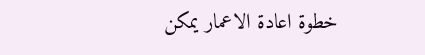خطوة اعادة الاعمار يمكن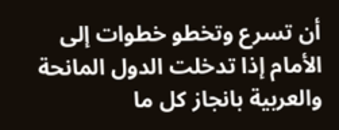أن تسرع وتخطو خطوات إلى الأمام إذا تدخلت الدول المانحة والعربية بانجاز كل ما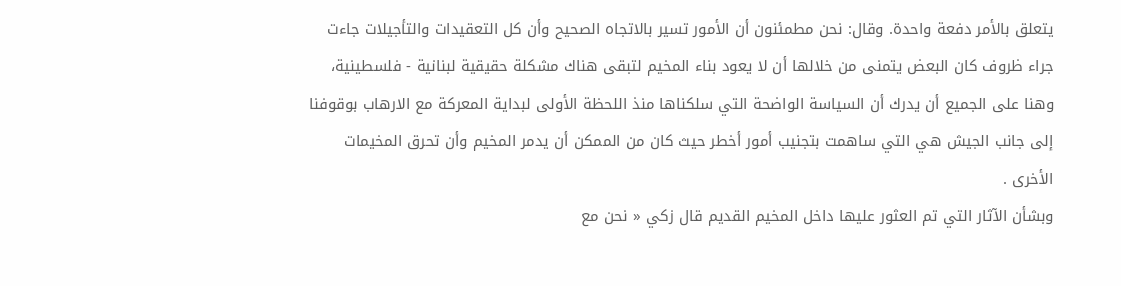يتعلق بالأمر دفعة واحدة. وقال: نحن مطمئنون أن الأمور تسير بالاتجاه الصحيح وأن كل التعقيدات والتأجيلات جاءت جراء ظروف كان البعض يتمنى من خلالها أن لا يعود بناء المخيم لتبقى هناك مشكلة حقيقية لبنانية - فلسطينية، وهنا على الجميع أن يدرك أن السياسة الواضحة التي سلكناها منذ اللحظة الأولى لبداية المعركة مع الارهاب بوقوفنا إلى جانب الجيش هي التي ساهمت بتجنيب أمور أخطر حيث كان من الممكن أن يدمر المخيم وأن تحرق المخيمات الأخرى .
وبشأن الآثار التي تم العثور عليها داخل المخيم القديم قال زكي « نحن مع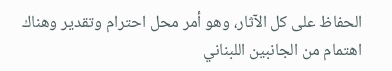الحفاظ على كل الآثار، وهو أمر محل احترام وتقدير وهناك اهتمام من الجانبين اللبناني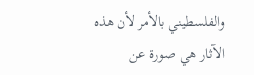والفلسطيني بالأمر لأن هذه الآثار هي صورة عن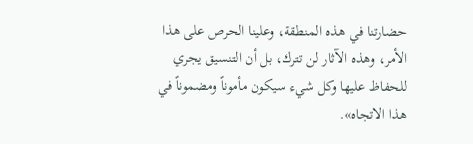حضارتنا في هذه المنطقة، وعلينا الحرص على هذا الأمر، وهذه الآثار لن تترك، بل أن التنسيق يجري للحفاظ عليها وكل شيء سيكون مأموناً ومضموناً في هذا الاتجاه».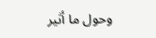وحول ما أثير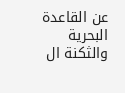عن القاعدة البحرية والثكنة ال